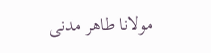مولانا طاھر مدنی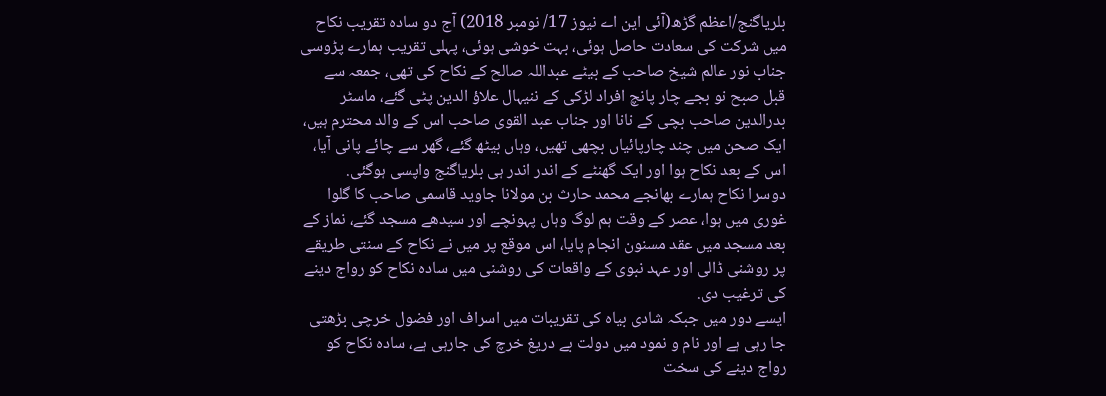بلریاگنج/اعظم گڑھ(آئی این اے نیوز 17/ نومبر 2018) آج دو سادہ تقریب نکاح میں شرکت کی سعادت حاصل ہوئی، بہت خوشی ہوئی، پہلی تقریب ہمارے پڑوسی جناب نور عالم شیخ صاحب کے بیٹے عبداللہ صالح کے نکاح کی تھی، جمعہ سے قبل صبح نو بجے چار پانچ افراد لڑکی کے ننیہال علاؤ الدین پٹی گئے، ماسٹر بدرالدین صاحب بچی کے نانا اور جناب عبد القوی صاحب اس کے والد محترم ہیں، ایک صحن میں چند چارپائیاں بچھی تھیں، وہاں بیٹھ گئے، گھر سے چائے پانی آیا، اس کے بعد نکاح ہوا اور ایک گھنٹے کے اندر اندر ہی بلرياگنج واپسی ہوگئی.
دوسرا نکاح ہمارے بھانجے محمد حارث بن مولانا جاوید قاسمی صاحب کا گلوا غوری میں ہوا، عصر کے وقت ہم لوگ وہاں پہونچے اور سیدھے مسجد گئے، نماز کے بعد مسجد میں عقد مسنون انجام پایا، اس موقع پر میں نے نکاح کے سنتی طریقے پر روشنی ڈالی اور عہد نبوی کے واقعات کی روشنی میں سادہ نکاح کو رواج دینے کی ترغیب دی.
ایسے دور میں جبکہ شادی بیاہ کی تقریبات میں اسراف اور فضول خرچی بڑھتی جا رہی ہے اور نام و نمود میں دولت بے دریغ خرچ کی جارہی ہے، سادہ نکاح کو رواج دینے کی سخت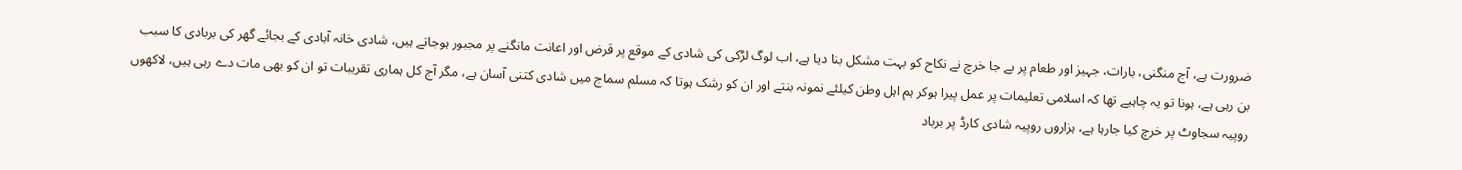ضرورت ہے، آج منگنی، بارات، جہیز اور طعام پر بے جا خرچ نے نکاح کو بہت مشکل بنا دیا ہے، اب لوگ لڑکی کی شادی کے موقع پر قرض اور اعانت مانگنے پر مجبور ہوجاتے ہیں، شادی خانہ آبادی کے بجائے گھر کی بربادی کا سبب بن رہی ہے، ہونا تو یہ چاہیے تھا کہ اسلامی تعلیمات پر عمل پیرا ہوکر ہم اہل وطن کیلئے نمونہ بنتے اور ان کو رشک ہوتا کہ مسلم سماج میں شادی کتنی آسان ہے، مگر آج کل ہماری تقریبات تو ان کو بھی مات دے رہی ہیں، لاکھوں روپیہ سجاوٹ پر خرچ کیا جارہا ہے، ہزاروں روپیہ شادی کارڈ پر برباد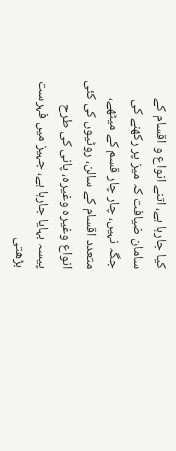کیا جارہا ہے، اتنے انواع و اقسام کے سامان ضیافت کہ میز پر رکھنے کی جگہ نہیں، چار چار قسم کے میٹھے، متعدد اقسام کے سالن، روٹیوں کی کئی انواع وغیرہ وغیرہ، پانی کی طرح پیسہ بہایا جارہا ہے، جہیز میں فہرست بڑھتی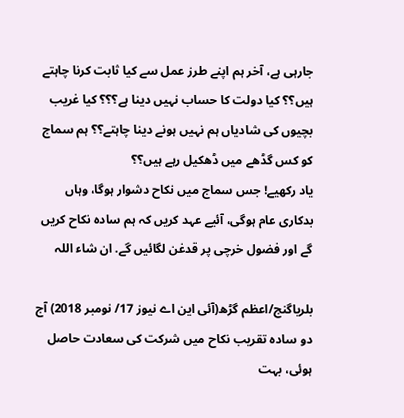جارہی ہے، آخر ہم اپنے طرز عمل سے کیا ثابت کرنا چاہتے ہیں؟؟ کیا دولت کا حساب نہیں دینا ہے؟؟؟ کیا غریب بچیوں کی شادیاں ہم نہیں ہونے دینا چاہتے؟؟ ہم سماج کو کس گڈھے میں ڈھکیل رہے ہیں؟؟
یاد رکھیے! جس سماج میں نکاح دشوار ہوگا، وہاں بدکاری عام ہوگی، آئیے عہد کریں کہ ہم سادہ نکاح کریں گے اور فضول خرچی پر قدغن لگائیں گے. ان شاء اللہ

بلریاگنج/اعظم گڑھ(آئی این اے نیوز 17/ نومبر 2018) آج دو سادہ تقریب نکاح میں شرکت کی سعادت حاصل ہوئی، بہت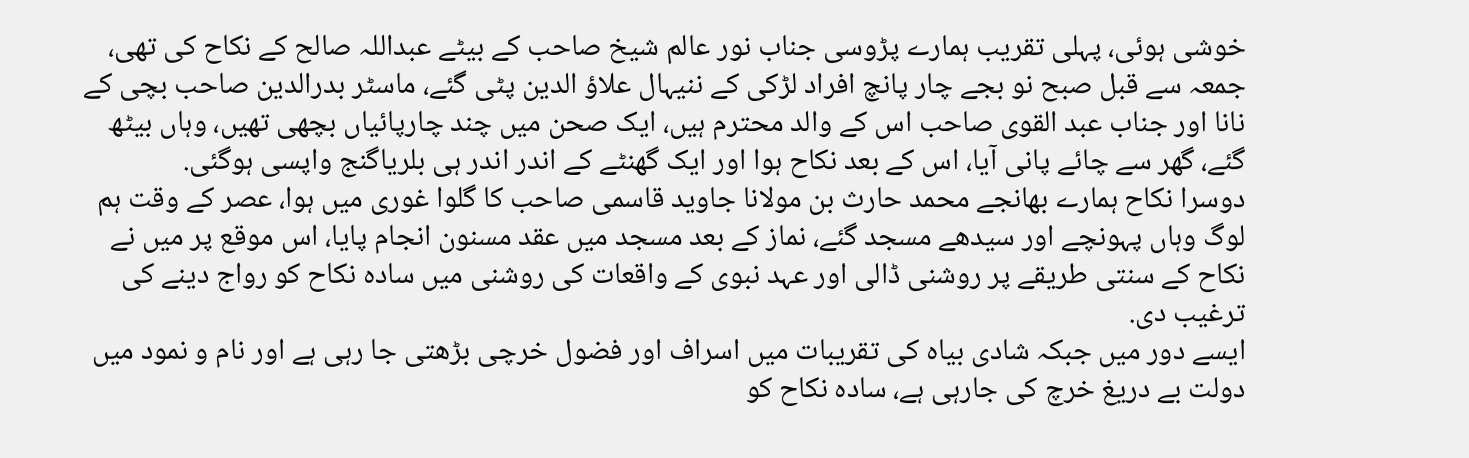خوشی ہوئی، پہلی تقریب ہمارے پڑوسی جناب نور عالم شیخ صاحب کے بیٹے عبداللہ صالح کے نکاح کی تھی، جمعہ سے قبل صبح نو بجے چار پانچ افراد لڑکی کے ننیہال علاؤ الدین پٹی گئے، ماسٹر بدرالدین صاحب بچی کے نانا اور جناب عبد القوی صاحب اس کے والد محترم ہیں، ایک صحن میں چند چارپائیاں بچھی تھیں، وہاں بیٹھ گئے، گھر سے چائے پانی آیا، اس کے بعد نکاح ہوا اور ایک گھنٹے کے اندر اندر ہی بلرياگنج واپسی ہوگئی.
دوسرا نکاح ہمارے بھانجے محمد حارث بن مولانا جاوید قاسمی صاحب کا گلوا غوری میں ہوا، عصر کے وقت ہم لوگ وہاں پہونچے اور سیدھے مسجد گئے، نماز کے بعد مسجد میں عقد مسنون انجام پایا، اس موقع پر میں نے نکاح کے سنتی طریقے پر روشنی ڈالی اور عہد نبوی کے واقعات کی روشنی میں سادہ نکاح کو رواج دینے کی ترغیب دی.
ایسے دور میں جبکہ شادی بیاہ کی تقریبات میں اسراف اور فضول خرچی بڑھتی جا رہی ہے اور نام و نمود میں دولت بے دریغ خرچ کی جارہی ہے، سادہ نکاح کو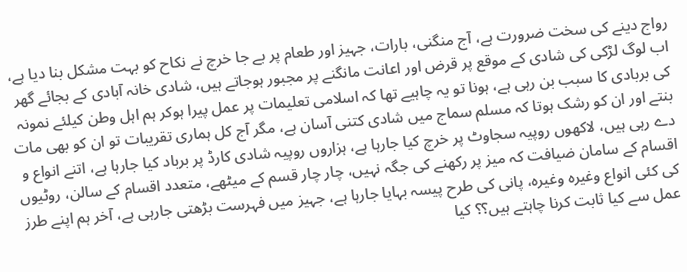رواج دینے کی سخت ضرورت ہے، آج منگنی، بارات، جہیز اور طعام پر بے جا خرچ نے نکاح کو بہت مشکل بنا دیا ہے، اب لوگ لڑکی کی شادی کے موقع پر قرض اور اعانت مانگنے پر مجبور ہوجاتے ہیں، شادی خانہ آبادی کے بجائے گھر کی بربادی کا سبب بن رہی ہے، ہونا تو یہ چاہیے تھا کہ اسلامی تعلیمات پر عمل پیرا ہوکر ہم اہل وطن کیلئے نمونہ بنتے اور ان کو رشک ہوتا کہ مسلم سماج میں شادی کتنی آسان ہے، مگر آج کل ہماری تقریبات تو ان کو بھی مات دے رہی ہیں، لاکھوں روپیہ سجاوٹ پر خرچ کیا جارہا ہے، ہزاروں روپیہ شادی کارڈ پر برباد کیا جارہا ہے، اتنے انواع و اقسام کے سامان ضیافت کہ میز پر رکھنے کی جگہ نہیں، چار چار قسم کے میٹھے، متعدد اقسام کے سالن، روٹیوں کی کئی انواع وغیرہ وغیرہ، پانی کی طرح پیسہ بہایا جارہا ہے، جہیز میں فہرست بڑھتی جارہی ہے، آخر ہم اپنے طرز عمل سے کیا ثابت کرنا چاہتے ہیں؟؟ کیا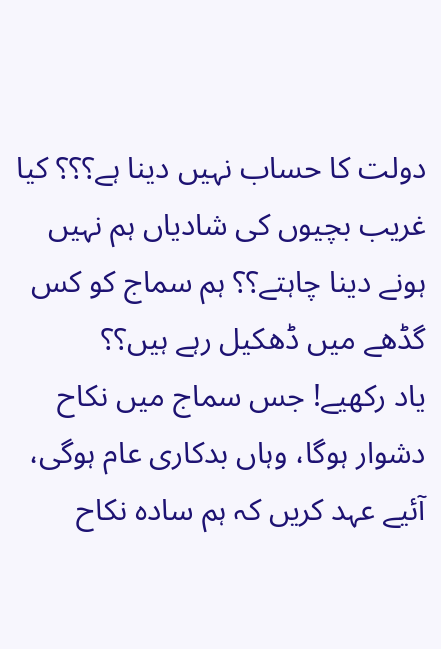دولت کا حساب نہیں دینا ہے؟؟؟ کیا غریب بچیوں کی شادیاں ہم نہیں ہونے دینا چاہتے؟؟ ہم سماج کو کس گڈھے میں ڈھکیل رہے ہیں؟؟
یاد رکھیے! جس سماج میں نکاح دشوار ہوگا، وہاں بدکاری عام ہوگی، آئیے عہد کریں کہ ہم سادہ نکاح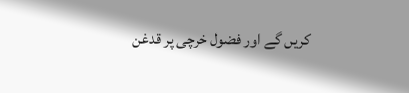کریں گے اور فضول خرچی پر قدغن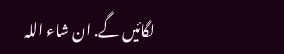لگائیں گے. ان شاء اللہ